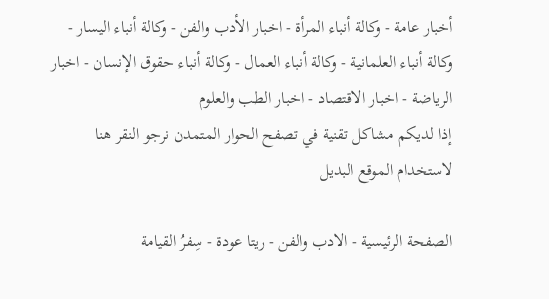أخبار عامة - وكالة أنباء المرأة - اخبار الأدب والفن - وكالة أنباء اليسار - وكالة أنباء العلمانية - وكالة أنباء العمال - وكالة أنباء حقوق الإنسان - اخبار الرياضة - اخبار الاقتصاد - اخبار الطب والعلوم
إذا لديكم مشاكل تقنية في تصفح الحوار المتمدن نرجو النقر هنا لاستخدام الموقع البديل

الصفحة الرئيسية - الادب والفن - ريتا عودة - سِفرُ القيامة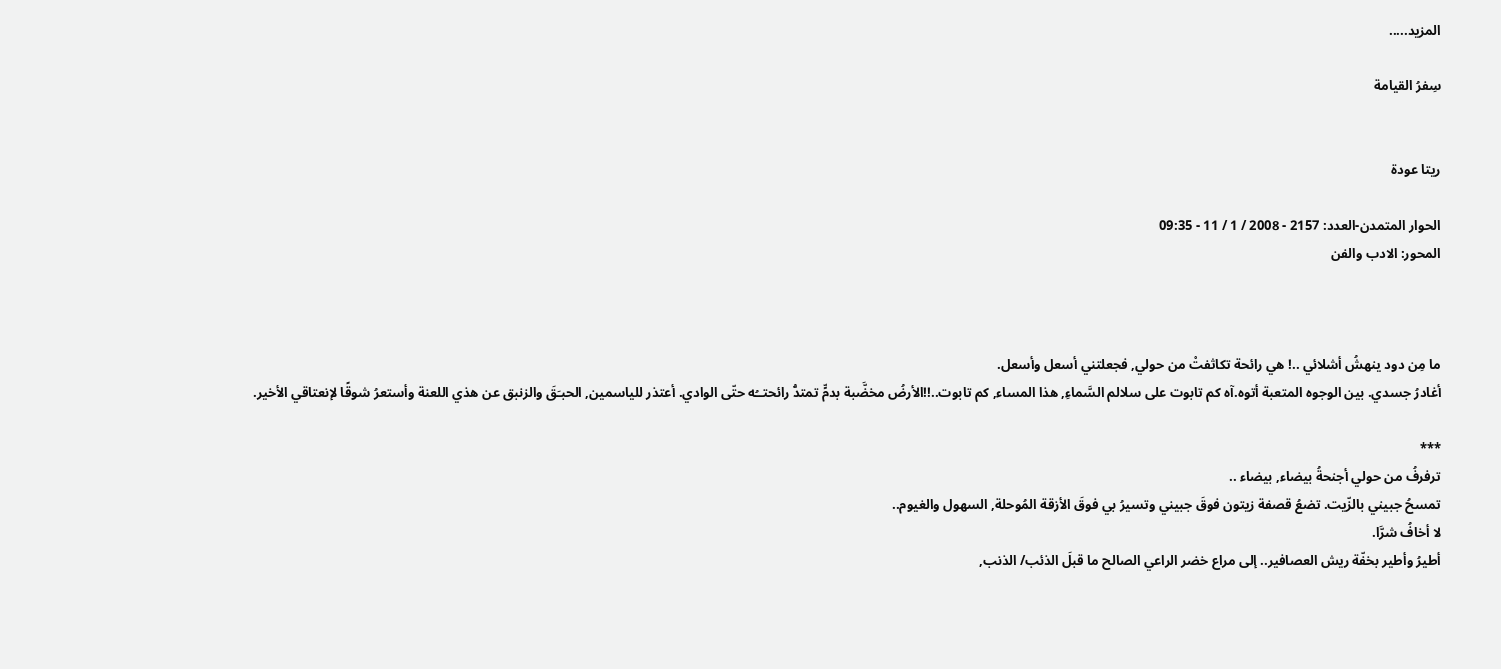المزيد.....

سِفرُ القيامة


ريتا عودة

الحوار المتمدن-العدد: 2157 - 2008 / 1 / 11 - 09:35
المحور: الادب والفن



ما مِن دود ينهشُ أشلائي ..! هي رائحة تكاثفتْ من حولي, فجعلتني أسعل وأسعل.
أغادرُ جسدي. بين الوجوه المتعبة أتوه.آه كم تابوت على سلالم السَّماءِ, هذا المساء, كم تابوت..!!الأرضُ مخضَّبة بدمٍّ تمتدُّ رائحتــُه حتّى الوادي. أعتذر للياسمين, الحبـَقَ والزنبق عن هذي اللعنة وأستعرُ شوقًا لإنعتاقي الأخير.

***
ترفرفُ من حولي أجنحةُ بيضاء, بيضاء ..
تمسحُ جبيني بالزّيت. تضعُ قصفة زيتون فوقَ جبيني وتسيرُ بي فوقَ الأزقة المُوحلة, السهول والغيوم..
لا أخافُ شرَّا.
أطيرُ وأطير بخفّة ريش العصافير.. إلى مراع خضر الراعي الصالح ما قبلَ الذئب/ الذنب,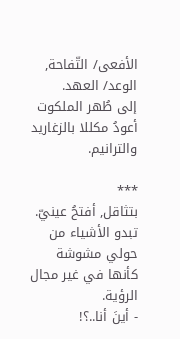الأفعى/ التّفاحة, الوعد/ العهد.
إلى طُهر الملكوت أعودُ مكللا بالزغاريد والترانيم.

***
بتثاقل, أفتحُ عينيّ.
تبدو الأشياء من حولي مشوشة كأنها في غير مجال الرؤية.
- أينَ أنا..؟!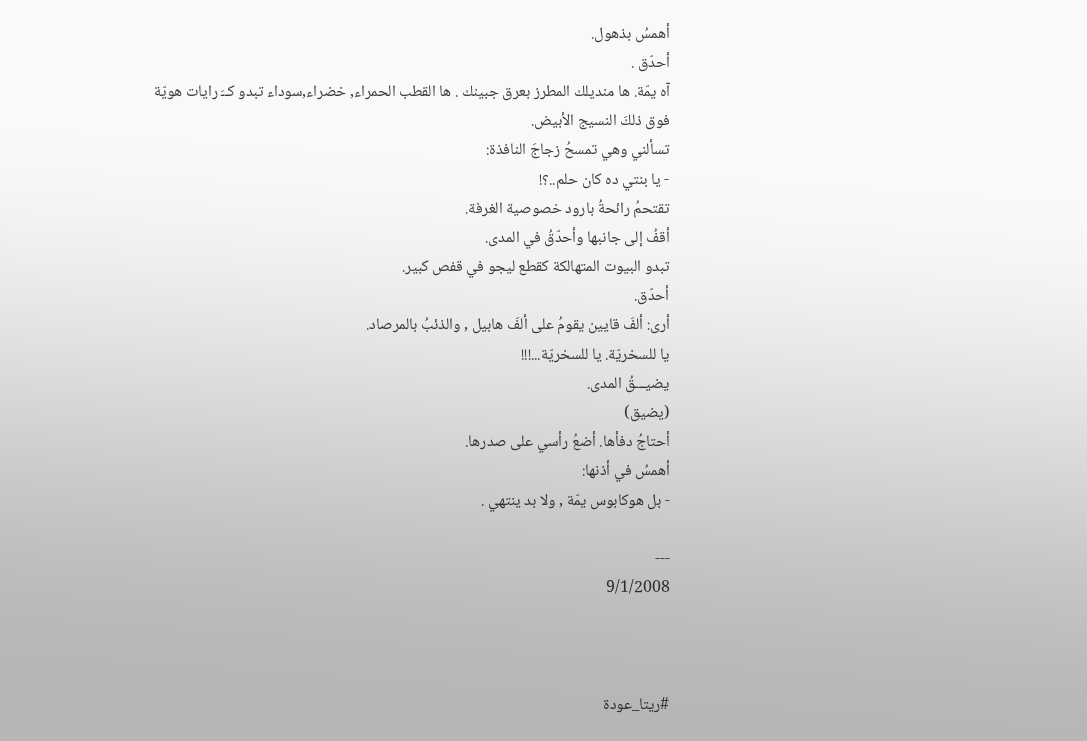أهمسُ بذهول.
أحدّق .
آه يمّة. ها منديلك المطرز بعرق جبينك . ها القطب الحمراء, خضراء,سوداء تبدو كــَ رايات هويّة فوق ذلكَ النسيج الأبيض.
تسألني وهي تمسحُ زجاجَ النافذة:
- يا بنتي ده كان حلم..؟!
تقتحمُ رائحةُ بارود خصوصية الغرفة.
أقفُ إلى جانبها وأحدّقُ في المدى.
تبدو البيوت المتهالكة كقطع ليجو في قفص كبير.
أحدّق.
أرى: ألفَ قايين يقومُ على ألفَ هابيل , والذئبُ بالمرصاد.
يا للسخريّة. يا للسخريّة...!!!
يضيـــقُ المدى.
(يضيق)
أحتاجُ دفأها. أضعُ رأسي على صدرها.
أهمسُ في أذنها:
- بل هوكابوس يمّة , ولا بد ينتهي .

---
9/1/2008



#ريتا_عودة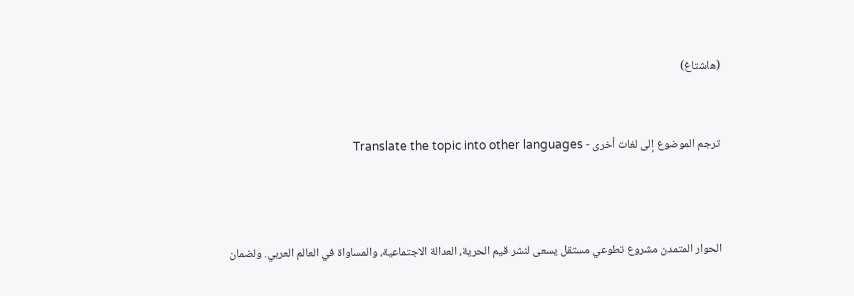(هاشتاغ)


ترجم الموضوع إلى لغات أخرى - Translate the topic into other languages



الحوار المتمدن مشروع تطوعي مستقل يسعى لنشر قيم الحرية، العدالة الاجتماعية، والمساواة في العالم العربي. ولضمان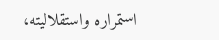استمراره واستقلاليته،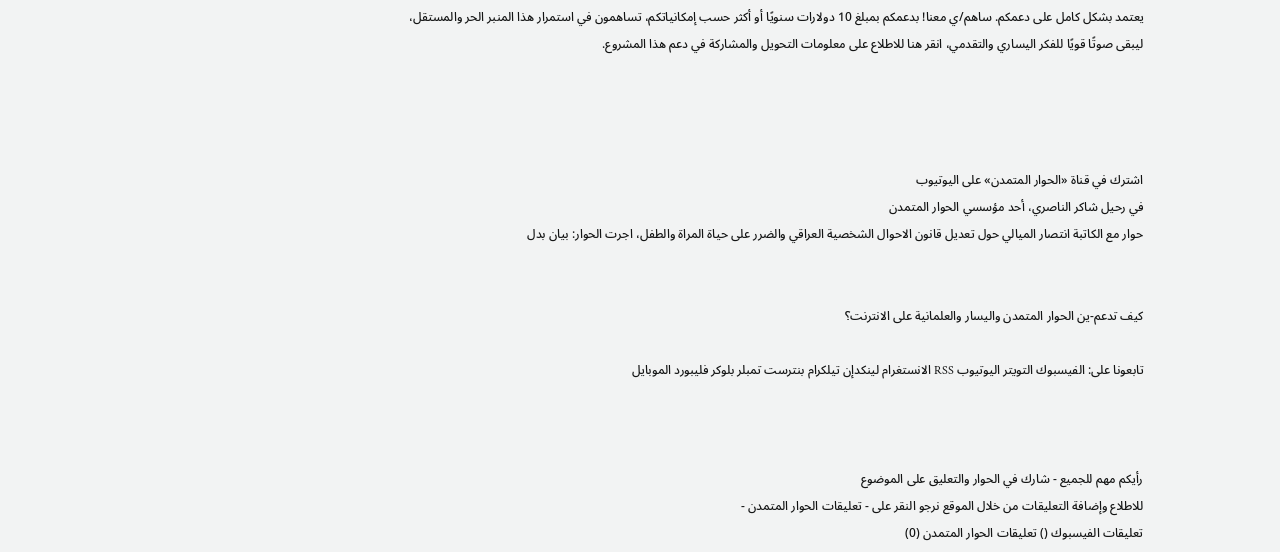يعتمد بشكل كامل على دعمكم. ساهم/ي معنا! بدعمكم بمبلغ 10 دولارات سنويًا أو أكثر حسب إمكانياتكم، تساهمون في استمرار هذا المنبر الحر والمستقل، ليبقى صوتًا قويًا للفكر اليساري والتقدمي، انقر هنا للاطلاع على معلومات التحويل والمشاركة في دعم هذا المشروع.




اشترك في قناة «الحوار المتمدن» على اليوتيوب
في رحيل شاكر الناصري، أحد مؤسسي الحوار المتمدن
حوار مع الكاتبة انتصار الميالي حول تعديل قانون الاحوال الشخصية العراقي والضرر على حياة المراة والطفل، اجرت الحوار: بيان بدل


كيف تدعم-ين الحوار المتمدن واليسار والعلمانية على الانترنت؟

تابعونا على: الفيسبوك التويتر اليوتيوب RSS الانستغرام لينكدإن تيلكرام بنترست تمبلر بلوكر فليبورد الموبايل



رأيكم مهم للجميع - شارك في الحوار والتعليق على الموضوع
للاطلاع وإضافة التعليقات من خلال الموقع نرجو النقر على - تعليقات الحوار المتمدن -
تعليقات الفيسبوك () تعليقات الحوار المتمدن (0)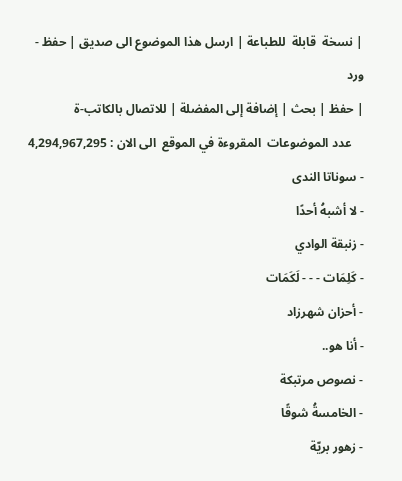| نسخة  قابلة  للطباعة | ارسل هذا الموضوع الى صديق | حفظ - ورد
| حفظ | بحث | إضافة إلى المفضلة | للاتصال بالكاتب-ة
    عدد الموضوعات  المقروءة في الموقع  الى الان : 4,294,967,295
- سوناتا الندى
- لا أشبهُ أحدًا
- زنبقة الوادي
- كَلِمَات - - - لَكَمَات
- أحزان شهرزاد
- أنا هو..
- نصوص مرتبكة
- الخامسةُ شوقًا
- زهور بريّة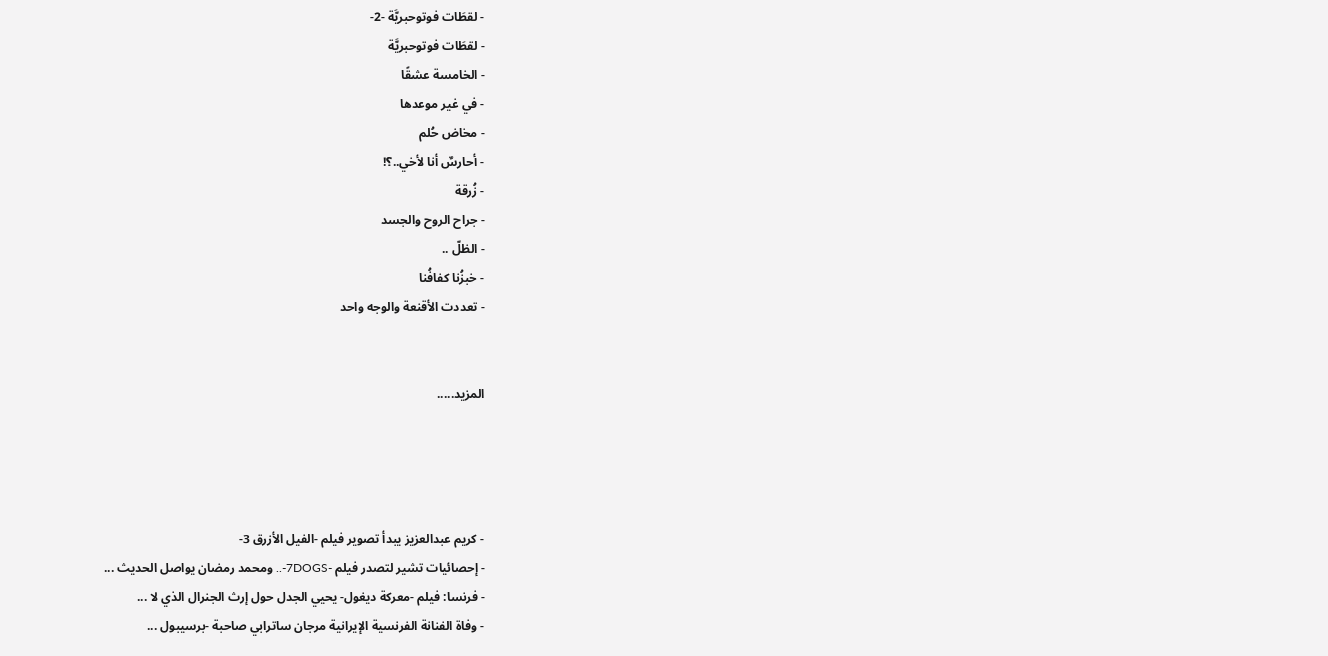- لقطَات فوتوحبريَّة -2-
- لقطَات فوتوحبريَّة
- الخامسة عشقًا
- في غير موعدها
- مخاض حُلم
- أحارسٌ أنا لأخي..؟!
- زُرقة
- جراح الروح والجسد
- الظلّ ..
- خبزُنا كفافُنا
- تعددت الأقنعة والوجه واحد


المزيد.....




- كريم عبدالعزيز يبدأ تصوير فيلم -الفيل الأزرق 3-
- إحصائيات تشير لتصدر فيلم -7DOGS-.. ومحمد رمضان يواصل الحديث ...
- فرنسا: فيلم -معركة ديغول- يحيي الجدل حول إرث الجنرال الذي لا ...
- وفاة الفنانة الفرنسية الإيرانية مرجان ساترابي صاحبة -برسيبول ...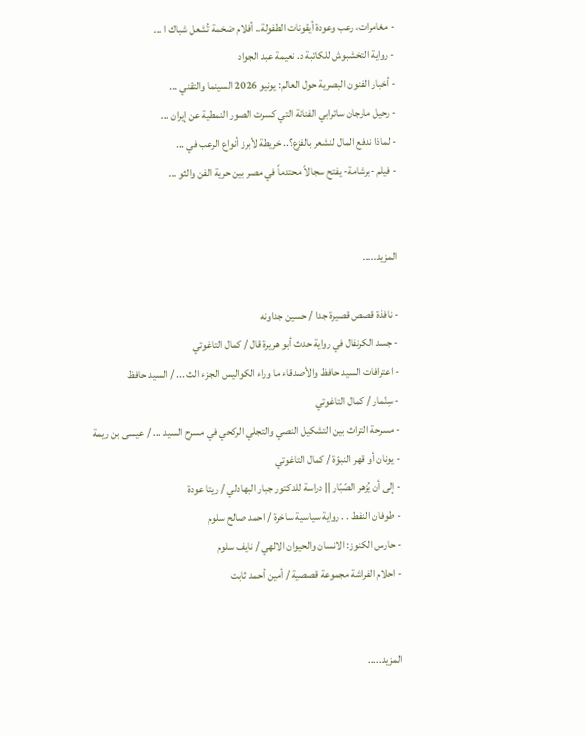- مغامرات، رعب وعودة أيقونات الطفولة.. أفلام ضخمة تُشعل شباك ا ...
- رواية التخشبوش للكاتبة د. نعيمة عبد الجواد
- أخبار الفنون البصرية حول العالم: يونيو 2026 السينما والتقني ...
- رحيل مارجان ساترابي الفنانة التي كسرت الصور النمطية عن إيران ...
- لماذا ندفع المال لنشعر بالفزع؟.. خريطة لأبرز أنواع الرعب في ...
- فيلم -برشامة- يفتح سجالاً محتدماً في مصر بين حرية الفن والثو ...


المزيد.....

- نافذة قصص قصيرة جدا / حسين جداونه
- جسد الكرنفال في رواية حدث أبو هريرة قال / كمال التاغوتي
- اعترافات السيد حافظ والأصدقاء ما وراء الكواليس الجزء الث ... / السيد حافظ
- سِنّمار / كمال التاغوتي
- مسرحة التراث بين التشكيل النصي والتجلي الركحي في مسرح السيد ... / عيسى بن ريمة
- يونان أو قهر النبوّة / كمال التاغوتي
- إلى أن يُزهر الصّبّار || دراسة للدكتور جبار البهادلي / ريتا عودة
- طوفان النفط . . رواية سياسية ساخرة / احمد صالح سلوم
- حارس الكنوز: الانسان والحيوان الالهي / نايف سلوم
- احلام الفراشة مجموعة قصصية / أمين أحمد ثابت


المزيد.....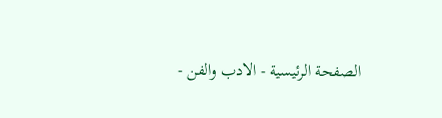الصفحة الرئيسية - الادب والفن -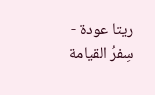ريتا عودة - سِفرُ القيامة